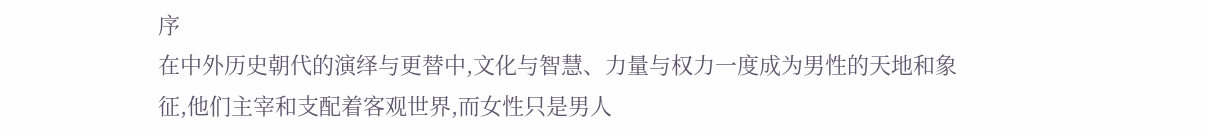序
在中外历史朝代的演绎与更替中,文化与智慧、力量与权力一度成为男性的天地和象征,他们主宰和支配着客观世界,而女性只是男人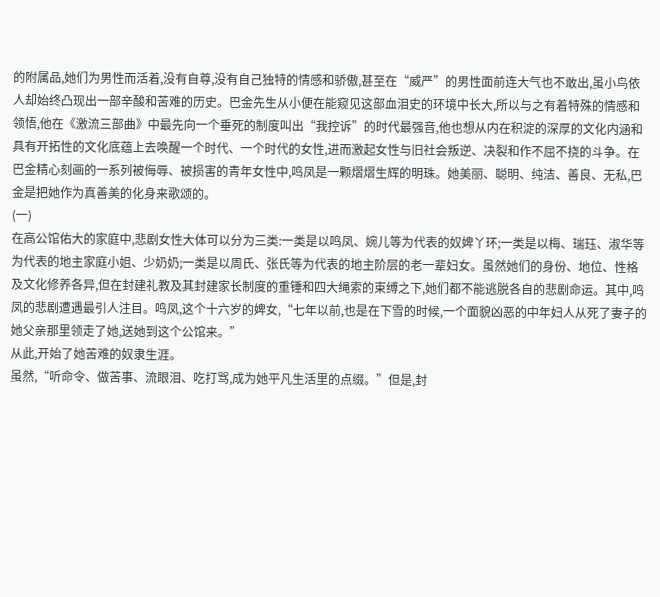的附属品,她们为男性而活着,没有自尊,没有自己独特的情感和骄傲,甚至在“威严”的男性面前连大气也不敢出,虽小鸟依人却始终凸现出一部辛酸和苦难的历史。巴金先生从小便在能窥见这部血泪史的环境中长大,所以与之有着特殊的情感和领悟,他在《激流三部曲》中最先向一个垂死的制度叫出“我控诉”的时代最强音,他也想从内在积淀的深厚的文化内涵和具有开拓性的文化底蕴上去唤醒一个时代、一个时代的女性,进而激起女性与旧社会叛逆、决裂和作不屈不挠的斗争。在巴金精心刻画的一系列被侮辱、被损害的青年女性中,鸣凤是一颗熠熠生辉的明珠。她美丽、聪明、纯洁、善良、无私,巴金是把她作为真善美的化身来歌颂的。
(一)
在高公馆佑大的家庭中,悲剧女性大体可以分为三类:一类是以鸣凤、婉儿等为代表的奴婢丫环;一类是以梅、瑞珏、淑华等为代表的地主家庭小姐、少奶奶;一类是以周氏、张氏等为代表的地主阶层的老一辈妇女。虽然她们的身份、地位、性格及文化修养各异,但在封建礼教及其封建家长制度的重锤和四大绳索的束缚之下,她们都不能逃脱各自的悲剧命运。其中,鸣凤的悲剧遭遇最引人注目。鸣凤,这个十六岁的婢女,“七年以前,也是在下雪的时候,一个面貌凶恶的中年妇人从死了妻子的她父亲那里领走了她,送她到这个公馆来。”
从此,开始了她苦难的奴隶生涯。
虽然,“听命令、做苦事、流眼泪、吃打骂,成为她平凡生活里的点缀。”但是,封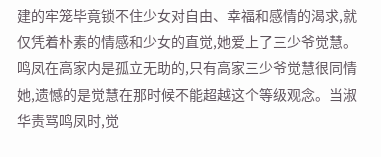建的牢笼毕竟锁不住少女对自由、幸福和感情的渴求,就仅凭着朴素的情感和少女的直觉,她爱上了三少爷觉慧。鸣凤在高家内是孤立无助的,只有高家三少爷觉慧很同情她,遗憾的是觉慧在那时候不能超越这个等级观念。当淑华责骂鸣凤时,觉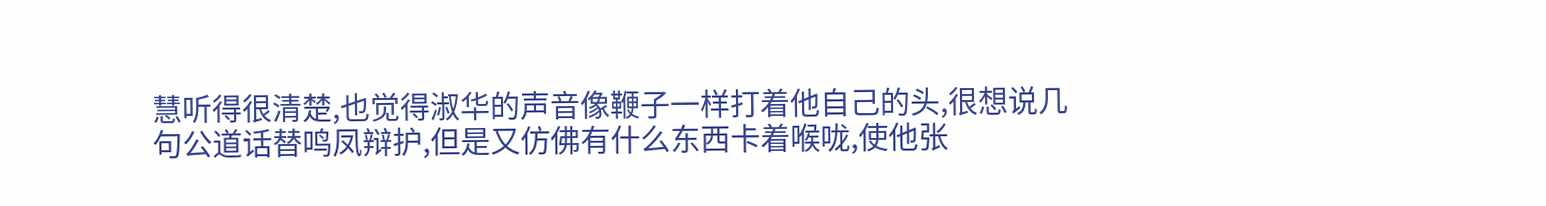慧听得很清楚,也觉得淑华的声音像鞭子一样打着他自己的头,很想说几句公道话替鸣凤辩护,但是又仿佛有什么东西卡着喉咙,使他张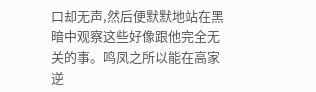口却无声,然后便默默地站在黑暗中观察这些好像跟他完全无关的事。鸣凤之所以能在高家逆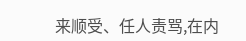来顺受、任人责骂,在内